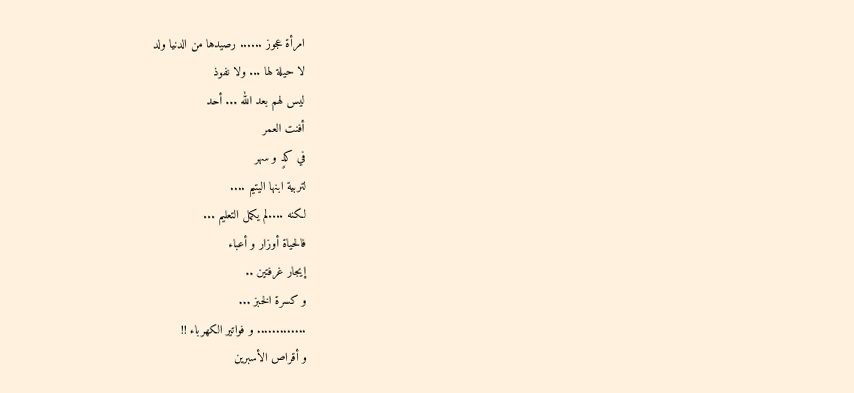امرأة عجوز ...... رصيدها من الدنيا ولد
لا حيلة لها ... ولا نفوذ
ليس لهم بعد الله ... أحد
أفنت العمر
في كدٍ و سهر
لتربية ابنها اليتيم ....
لكنه ....لم يكمل التعليم ...
فالحياة أوزار و أعباء
إيجار غرفتين ..
و كسرة الخبز ...
............. و فواتير الكهرباء !!
و أقراص الأسبرين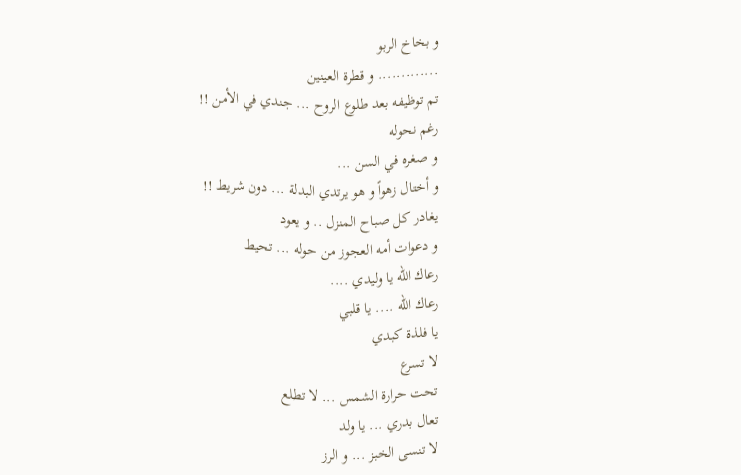و بخاخ الربو
............. و قطرة العينين
تم توظيفه بعد طلوع الروح ... جندي في الأمن !!
رغم نحوله
و صغره في السن ...
و أختال زهواً و هو يرتدي البدلة ... دون شريط !!
يغادر كل صباح المنزل .. و يعود
و دعوات أمه العجوز من حوله ... تحيط
رعاك الله يا وليدي ....
رعاك الله .... يا قلبي
يا فلذة كبدي
لا تسرع
تحت حرارة الشمس ... لا تطلع
تعال بدري ... يا ولد
لا تنسى الخبز ... و الرز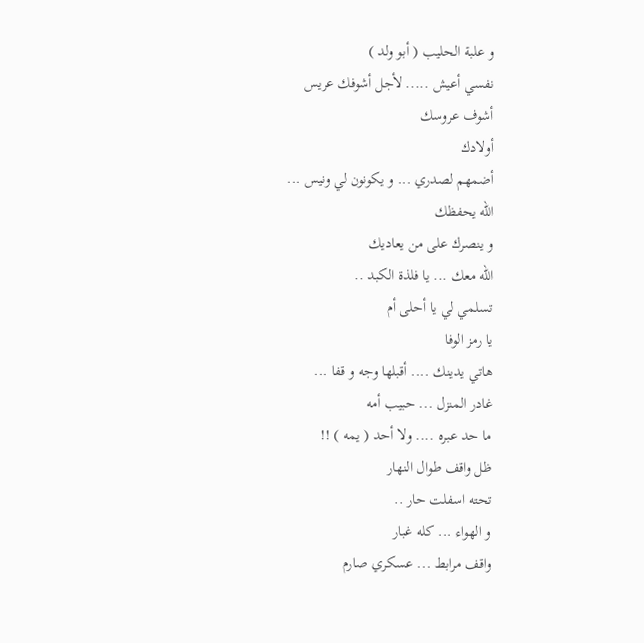و علبة الحليب ( أبو ولد )
نفسي أعيش ..... لأجل أشوفك عريس
أشوف عروسك
أولادك
أضمهم لصدري ... و يكونون لي ونيس ...
الله يحفظك
و ينصرك على من يعاديك
الله معك ... يا فلذة الكبد ..
تسلمي لي يا أحلى أم
يا رمز الوفا
هاتي يدينك .... أقبلها وجه و قفا ...
غادر المنزل ... حبيب أمه
ما حد عبره .... ولا أحد ( يمه ) !!
ظل واقف طوال النهار
تحته اسفلت حار ..
و الهواء ... كله غبار
واقف مرابط ... عسكري صارم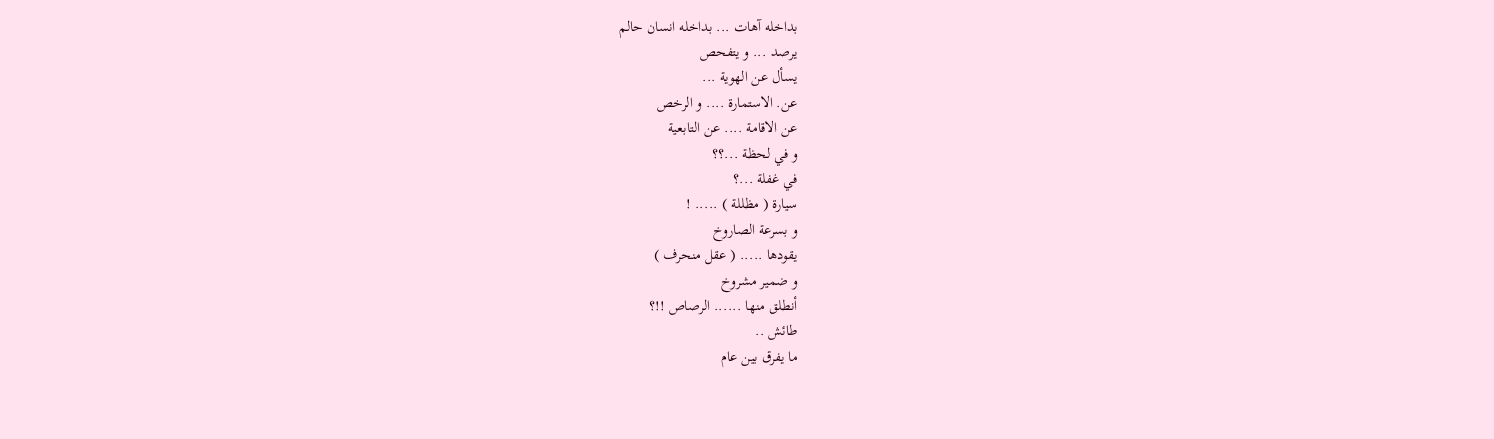بداخله آهات ... بداخله انسان حالم
يرصد ... و يتفحص
يسأل عن الهوية ...
عن. الاستمارة .... و الرخص
عن الاقامة .... عن التابعية
و في لحظة ...؟؟
في غفلة ...؟
سيارة ( مظللة ) ..... !
و بسرعة الصاروخ
يقودها ..... ( عقل منحرف )
و ضمير مشروخ
أنطلق منها ...... الرصاص !!؟
طائش ..
ما يفرق بين عام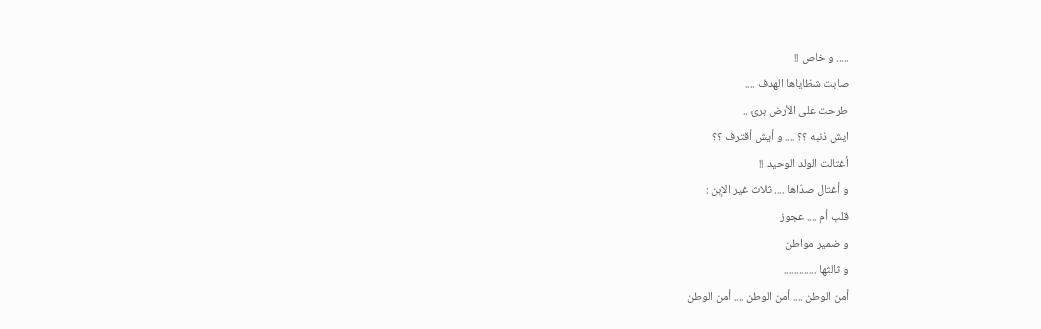..... و خاص !!
صابت شظاياها الهدف ....
طرحت على الأرض برئ ..
ايش ذنبه ؟؟ .... و أيش أقترف ؟؟
أغتالت الولد الوحيد !!
و أغتال صدّاها .... ثلاث غير الإبن :
قلب أم .... عجوز
و ضمير مواطن
و ثالثها .............
أمن الوطن .... أمن الوطن .... أمن الوطن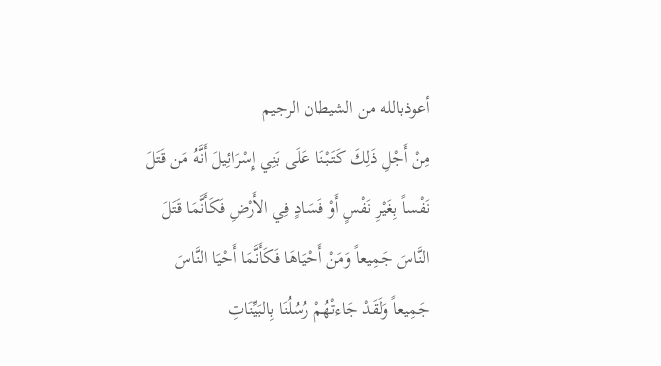أعوذبالله من الشيطان الرجيم
مِنْ أَجْلِ ذَلِكَ كَتَبْنَا عَلَى بَنِي إِسْرَائِيلَ أَنَّهُ مَن قَتَلَ نَفْساً بِغَيْرِ نَفْسٍ أَوْ فَسَادٍ فِي الأَرْضِ فَكَأَنَّمَا قَتَلَ النَّاسَ جَمِيعاً وَمَنْ أَحْيَاهَا فَكَأَنَّمَا أَحْيَا النَّاسَ جَمِيعاً وَلَقَدْ جَاءتْهُمْ رُسُلُنَا بِالبَيِّنَاتِ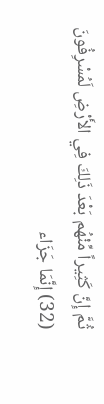ثُمَّ إِنَّ كَثِيراً مِّنْهُم بَعْدَ ذَلِكَ فِي الأَرْضِ لَمُسْرِفُونَ (32) إِنَّمَا جَزَاء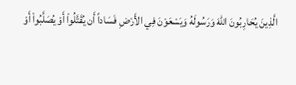الَّذِينَ يُحَارِبُونَ اللّهَ وَرَسُولَهُ وَيَسْعَوْنَ فِي الأَرْضِ فَسَاداً أَن يُقَتَّلُواْ أَوْ يُصَلَّبُواْ أَوْ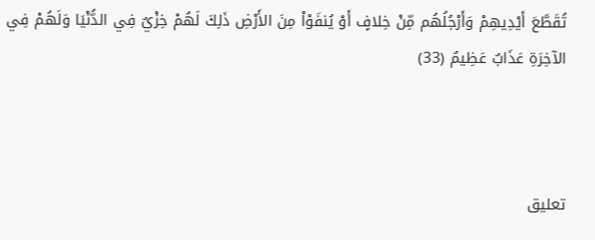تُقَطَّعَ أَيْدِيهِمْ وَأَرْجُلُهُم مِّنْ خِلافٍ أَوْ يُنفَوْاْ مِنَ الأَرْضِ ذَلِكَ لَهُمْ خِزْيٌ فِي الدُّنْيَا وَلَهُمْ فِي الآخِرَةِ عَذَابٌ عَظِيمٌ (33)



تعليق